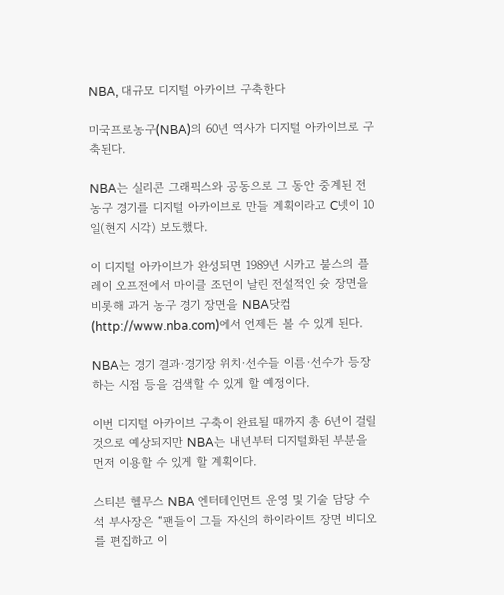NBA, 대규모 디지털 아카이브 구축한다

미국프로농구(NBA)의 60년 역사가 디지털 아카이브로 구축된다.

NBA는 실리콘 그래픽스와 공동으로 그 동안 중계된 전 농구 경기를 디지털 아카이브로 만들 계획이라고 C넷이 10일(현지 시각) 보도했다.

이 디지털 아카이브가 완성되면 1989년 시카고 불스의 플레이 오프전에서 마이클 조던이 날린 전설적인 슛 장면을 비롯해 과거 농구 경기 장면을 NBA닷컴(http://www.nba.com)에서 언제든 볼 수 있게 된다.

NBA는 경기 결과·경기장 위치·선수들 이름·선수가 등장하는 시점 등을 검색할 수 있게 할 예정이다.

이번 디지털 아카이브 구축이 완료될 때까지 총 6년이 걸릴 것으로 예상되지만 NBA는 내년부터 디지털화된 부분을 먼저 이용할 수 있게 할 계획이다.

스티븐 헬무스 NBA 엔터테인먼트 운영 및 기술 담당 수석 부사장은 “팬들이 그들 자신의 하이라이트 장면 비디오를 편집하고 이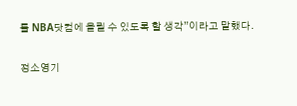를 NBA닷컴에 올릴 수 있도록 할 생각”이라고 말했다.

정소영기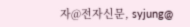자@전자신문, syjung@